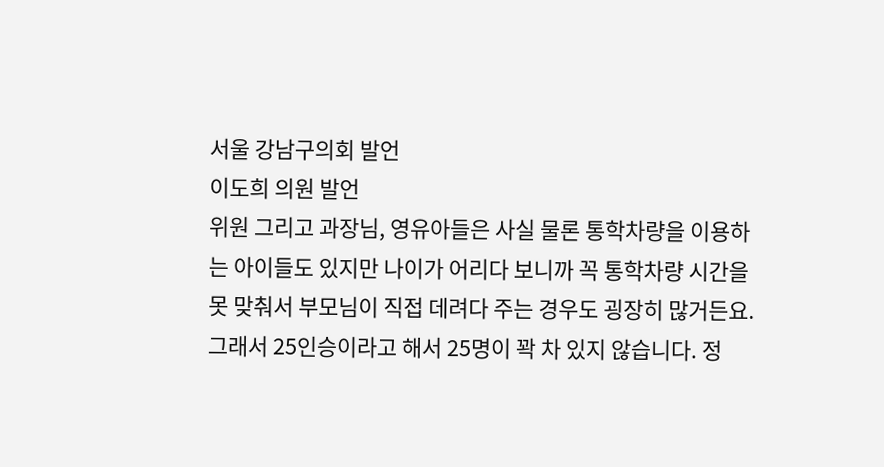서울 강남구의회 발언
이도희 의원 발언
위원 그리고 과장님, 영유아들은 사실 물론 통학차량을 이용하는 아이들도 있지만 나이가 어리다 보니까 꼭 통학차량 시간을 못 맞춰서 부모님이 직접 데려다 주는 경우도 굉장히 많거든요. 그래서 25인승이라고 해서 25명이 꽉 차 있지 않습니다. 정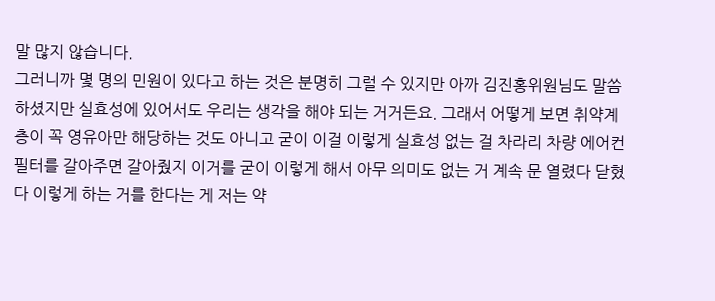말 많지 않습니다.
그러니까 몇 명의 민원이 있다고 하는 것은 분명히 그럴 수 있지만 아까 김진홍위원님도 말씀하셨지만 실효성에 있어서도 우리는 생각을 해야 되는 거거든요. 그래서 어떻게 보면 취약계층이 꼭 영유아만 해당하는 것도 아니고 굳이 이걸 이렇게 실효성 없는 걸 차라리 차량 에어컨필터를 갈아주면 갈아줬지 이거를 굳이 이렇게 해서 아무 의미도 없는 거 계속 문 열렸다 닫혔다 이렇게 하는 거를 한다는 게 저는 약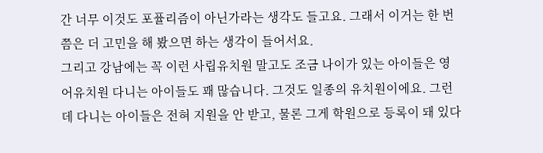간 너무 이것도 포퓰리즘이 아닌가라는 생각도 들고요. 그래서 이거는 한 번쯤은 더 고민을 해 봤으면 하는 생각이 들어서요.
그리고 강남에는 꼭 이런 사립유치원 말고도 조금 나이가 있는 아이들은 영어유치원 다니는 아이들도 꽤 많습니다. 그것도 일종의 유치원이에요. 그런 데 다니는 아이들은 전혀 지원을 안 받고, 물론 그게 학원으로 등록이 돼 있다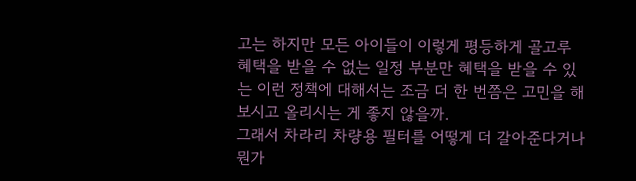고는 하지만 모든 아이들이 이렇게 평등하게 골고루 혜택을 받을 수 없는 일정 부분만 혜택을 받을 수 있는 이런 정책에 대해서는 조금 더 한 번쯤은 고민을 해 보시고 올리시는 게 좋지 않을까.
그래서 차라리 차량용 필터를 어떻게 더 갈아준다거나 뭔가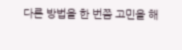다른 방법을 한 번쯤 고민을 해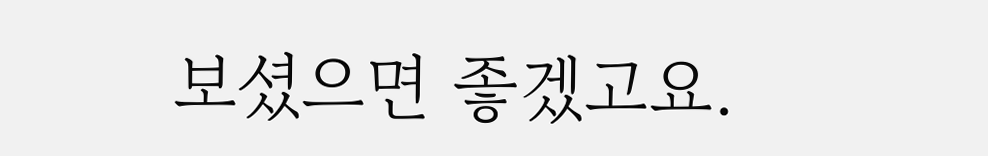보셨으면 좋겠고요.